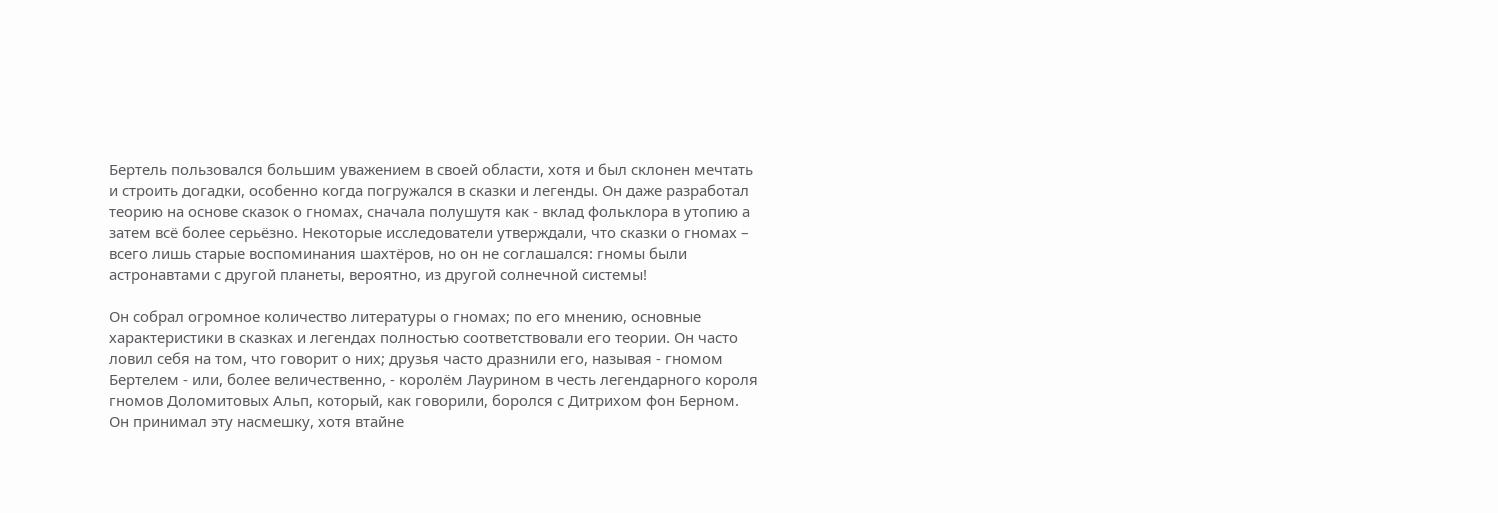Бертель пользовался большим уважением в своей области, хотя и был склонен мечтать и строить догадки, особенно когда погружался в сказки и легенды. Он даже разработал теорию на основе сказок о гномах, сначала полушутя как - вклад фольклора в утопию а затем всё более серьёзно. Некоторые исследователи утверждали, что сказки о гномах – всего лишь старые воспоминания шахтёров, но он не соглашался: гномы были астронавтами с другой планеты, вероятно, из другой солнечной системы!

Он собрал огромное количество литературы о гномах; по его мнению, основные характеристики в сказках и легендах полностью соответствовали его теории. Он часто ловил себя на том, что говорит о них; друзья часто дразнили его, называя - гномом Бертелем - или, более величественно, - королём Лаурином в честь легендарного короля гномов Доломитовых Альп, который, как говорили, боролся с Дитрихом фон Берном. Он принимал эту насмешку, хотя втайне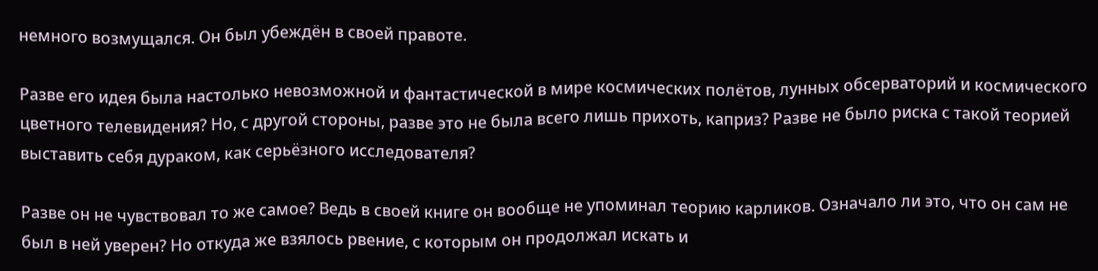немного возмущался. Он был убеждён в своей правоте.

Разве его идея была настолько невозможной и фантастической в мире космических полётов, лунных обсерваторий и космического цветного телевидения? Но, с другой стороны, разве это не была всего лишь прихоть, каприз? Разве не было риска с такой теорией выставить себя дураком, как серьёзного исследователя?

Разве он не чувствовал то же самое? Ведь в своей книге он вообще не упоминал теорию карликов. Означало ли это, что он сам не был в ней уверен? Но откуда же взялось рвение, с которым он продолжал искать и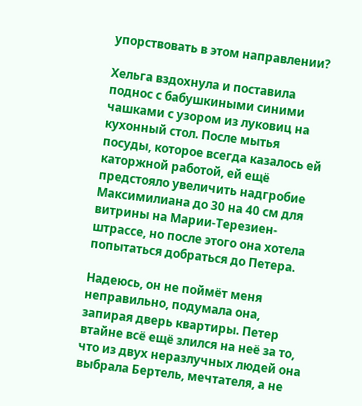упорствовать в этом направлении?

Хельга вздохнула и поставила поднос с бабушкиными синими чашками с узором из луковиц на кухонный стол. После мытья посуды, которое всегда казалось ей каторжной работой, ей ещё предстояло увеличить надгробие Максимилиана до 30 на 40 см для витрины на Марии-Терезиен-штрассе, но после этого она хотела попытаться добраться до Петера.

Надеюсь, он не поймёт меня неправильно, подумала она, запирая дверь квартиры. Петер втайне всё ещё злился на неё за то, что из двух неразлучных людей она выбрала Бертель, мечтателя, а не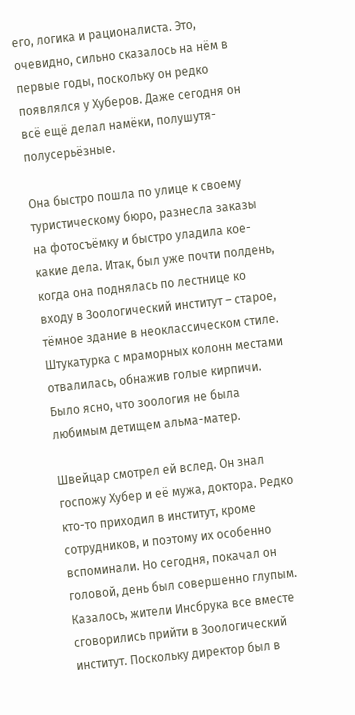его, логика и рационалиста. Это, очевидно, сильно сказалось на нём в первые годы, поскольку он редко появлялся у Хуберов. Даже сегодня он всё ещё делал намёки, полушутя-полусерьёзные.

Она быстро пошла по улице к своему туристическому бюро, разнесла заказы на фотосъёмку и быстро уладила кое-какие дела. Итак, был уже почти полдень, когда она поднялась по лестнице ко входу в Зоологический институт – старое, тёмное здание в неоклассическом стиле. Штукатурка с мраморных колонн местами отвалилась, обнажив голые кирпичи. Было ясно, что зоология не была любимым детищем альма-матер.

Швейцар смотрел ей вслед. Он знал госпожу Хубер и её мужа, доктора. Редко кто-то приходил в институт, кроме сотрудников, и поэтому их особенно вспоминали. Но сегодня, покачал он головой, день был совершенно глупым. Казалось, жители Инсбрука все вместе сговорились прийти в Зоологический институт. Поскольку директор был в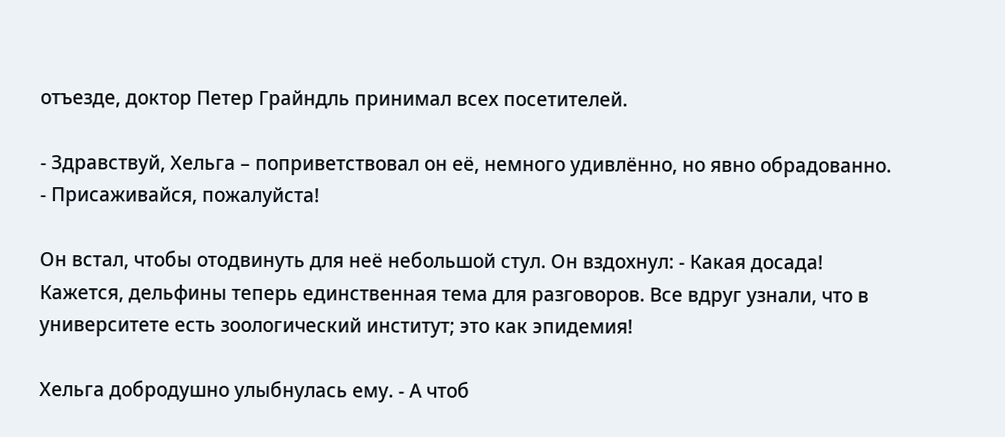отъезде, доктор Петер Грайндль принимал всех посетителей.

- Здравствуй, Хельга – поприветствовал он её, немного удивлённо, но явно обрадованно. - Присаживайся, пожалуйста!

Он встал, чтобы отодвинуть для неё небольшой стул. Он вздохнул: - Какая досада! Кажется, дельфины теперь единственная тема для разговоров. Все вдруг узнали, что в университете есть зоологический институт; это как эпидемия!

Хельга добродушно улыбнулась ему. - А чтоб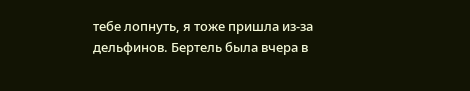тебе лопнуть, я тоже пришла из-за дельфинов. Бертель была вчера в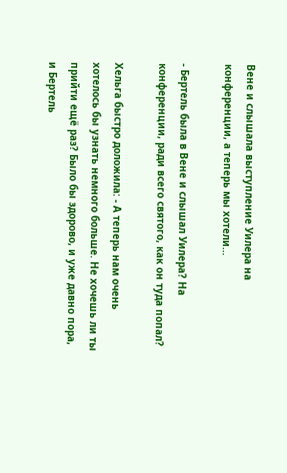Вене и слышала выступление Уилера на конференции, а теперь мы хотели…

- Бертель была в Вене и слышал Уилера? На конференции, ради всего святого, как он туда попал?

Хельга быстро доложила: - А теперь нам очень хотелось бы узнать немного больше. Не хочешь ли ты прийти ещё раз? Было бы здорово, и уже давно пора, и Бертель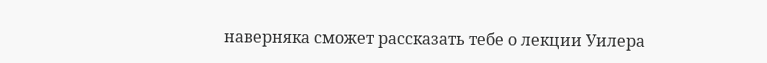наверняка сможет рассказать тебе о лекции Уилера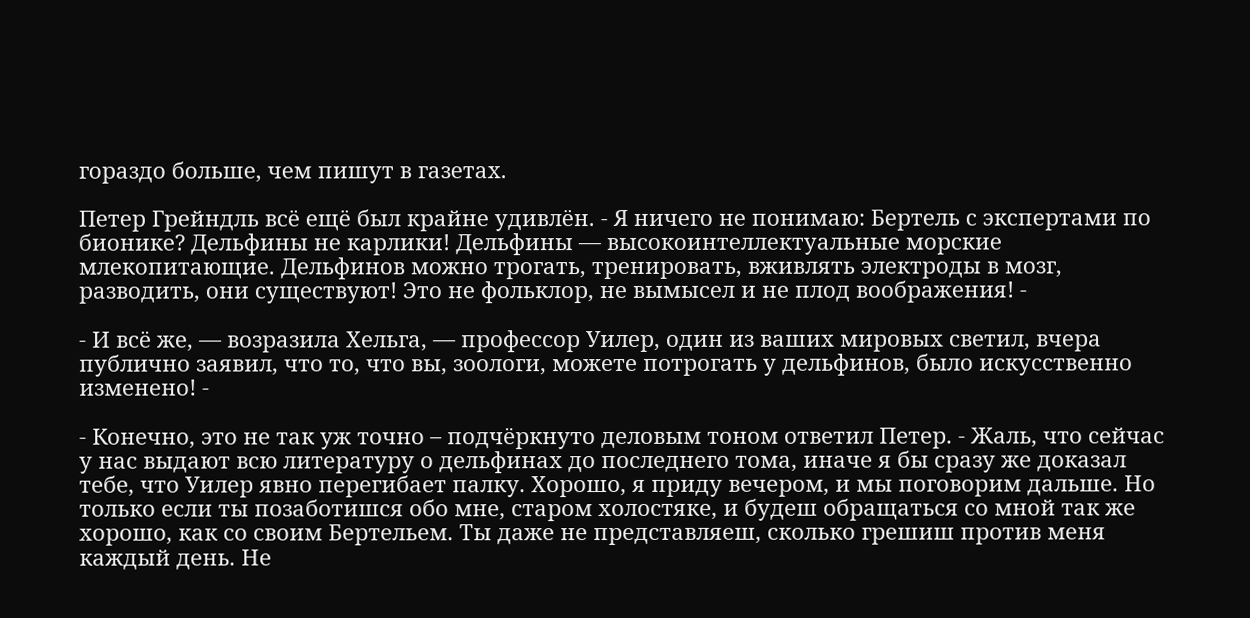гораздо больше, чем пишут в газетах.

Петер Грейндль всё ещё был крайне удивлён. - Я ничего не понимаю: Бертель с экспертами по бионике? Дельфины не карлики! Дельфины — высокоинтеллектуальные морские млекопитающие. Дельфинов можно трогать, тренировать, вживлять электроды в мозг, разводить, они существуют! Это не фольклор, не вымысел и не плод воображения! -

- И всё же, — возразила Хельга, — профессор Уилер, один из ваших мировых светил, вчера публично заявил, что то, что вы, зоологи, можете потрогать у дельфинов, было искусственно изменено! -

- Конечно, это не так уж точно – подчёркнуто деловым тоном ответил Петер. - Жаль, что сейчас у нас выдают всю литературу о дельфинах до последнего тома, иначе я бы сразу же доказал тебе, что Уилер явно перегибает палку. Хорошо, я приду вечером, и мы поговорим дальше. Но только если ты позаботишся обо мне, старом холостяке, и будеш обращаться со мной так же хорошо, как со своим Бертельем. Ты даже не представляеш, сколько грешиш против меня каждый день. Не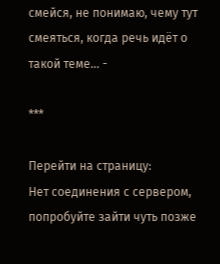смейся, не понимаю, чему тут смеяться, когда речь идёт о такой теме... -

***

Перейти на страницу:
Нет соединения с сервером, попробуйте зайти чуть позже